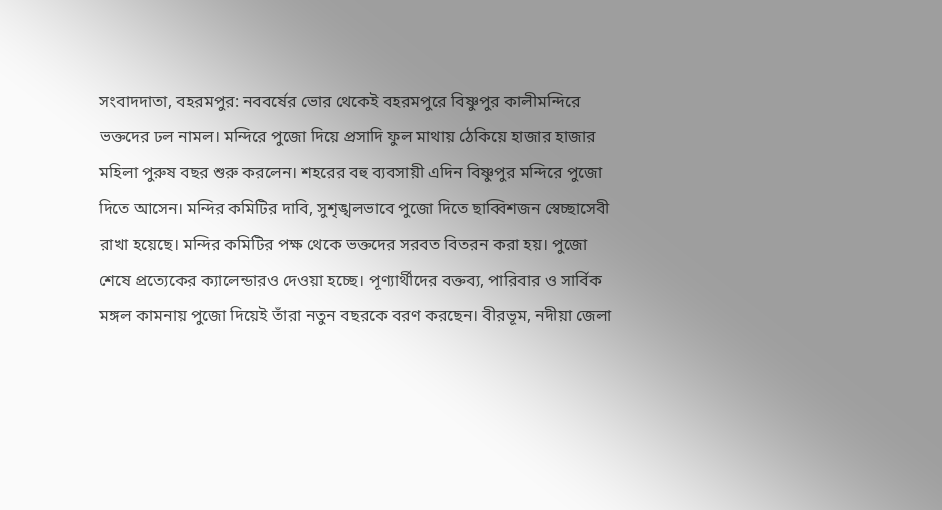সংবাদদাতা, বহরমপুর: নববর্ষের ভোর থেকেই বহরমপুরে বিষ্ণুপুর কালীমন্দিরে ভক্তদের ঢল নামল। মন্দিরে পুজো দিয়ে প্রসাদি ফুল মাথায় ঠেকিয়ে হাজার হাজার মহিলা পুরুষ বছর শুরু করলেন। শহরের বহু ব্যবসায়ী এদিন বিষ্ণুপুর মন্দিরে পুজো দিতে আসেন। মন্দির কমিটির দাবি, সুশৃঙ্খলভাবে পুজো দিতে ছাব্বিশজন স্বেচ্ছাসেবী রাখা হয়েছে। মন্দির কমিটির পক্ষ থেকে ভক্তদের সরবত বিতরন করা হয়। পুজো শেষে প্রত্যেকের ক্যালেন্ডারও দেওয়া হচ্ছে। পূণ্যার্থীদের বক্তব্য, পারিবার ও সার্বিক মঙ্গল কামনায় পুজো দিয়েই তাঁরা নতুন বছরকে বরণ করছেন। বীরভূম, নদীয়া জেলা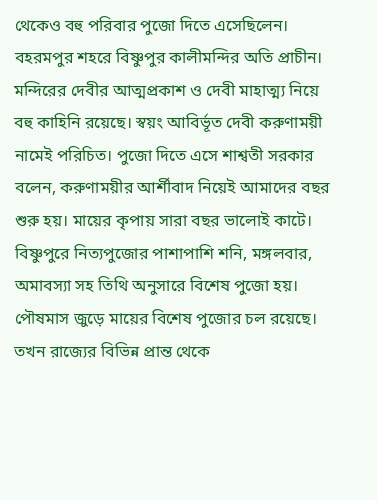থেকেও বহু পরিবার পুজো দিতে এসেছিলেন।
বহরমপুর শহরে বিষ্ণুপুর কালীমন্দির অতি প্রাচীন। মন্দিরের দেবীর আত্মপ্রকাশ ও দেবী মাহাত্ম্য নিয়ে বহু কাহিনি রয়েছে। স্বয়ং আবির্ভূত দেবী করুণাময়ী নামেই পরিচিত। পুজো দিতে এসে শাশ্বতী সরকার বলেন, করুণাময়ীর আর্শীবাদ নিয়েই আমাদের বছর শুরু হয়। মায়ের কৃপায় সারা বছর ভালোই কাটে।
বিষ্ণুপুরে নিত্যপুজোর পাশাপাশি শনি, মঙ্গলবার, অমাবস্যা সহ তিথি অনুসারে বিশেষ পুজো হয়। পৌষমাস জুড়ে মায়ের বিশেষ পুজোর চল রয়েছে। তখন রাজ্যের বিভিন্ন প্রান্ত থেকে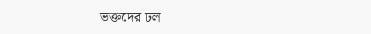ভক্তদের ঢল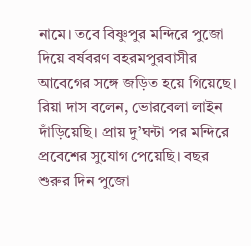নামে। তবে বিষ্ণুপুর মন্দিরে পুজো দিয়ে বর্ষবরণ বহরমপুরবাসীর আবেগের সঙ্গে জড়িত হয়ে গিয়েছে। রিয়া দাস বলেন, ভোরবেলা লাইন দাঁড়িয়েছি। প্রায় দু’ঘন্টা পর মন্দিরে প্রবেশের সুযোগ পেয়েছি। বছর শুরুর দিন পুজো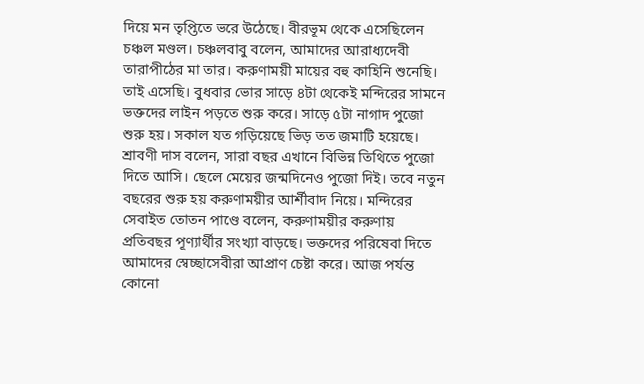দিয়ে মন তৃপ্তিতে ভরে উঠেছে। বীরভূম থেকে এসেছিলেন চঞ্চল মণ্ডল। চঞ্চলবাবু বলেন, আমাদের আরাধ্যদেবী তারাপীঠের মা তার। করুণাময়ী মায়ের বহু কাহিনি শুনেছি। তাই এসেছি। বুধবার ভোর সাড়ে ৪টা থেকেই মন্দিরের সামনে ভক্তদের লাইন পড়তে শুরু করে। সাড়ে ৫টা নাগাদ পুজো শুরু হয়। সকাল যত গড়িয়েছে ভিড় তত জমাটি হয়েছে। শ্রাবণী দাস বলেন, সারা বছর এখানে বিভিন্ন তিথিতে পুজো দিতে আসি। ছেলে মেয়ের জন্মদিনেও পুজো দিই। তবে নতুন বছরের শুরু হয় করুণাময়ীর আর্শীবাদ নিয়ে। মন্দিরের সেবাইত তোতন পাণ্ডে বলেন, করুণাময়ীর করুণায় প্রতিবছর পূণ্যার্থীর সংখ্যা বাড়ছে। ভক্তদের পরিষেবা দিতে আমাদের স্বেচ্ছাসেবীরা আপ্রাণ চেষ্টা করে। আজ পর্যন্ত কোনো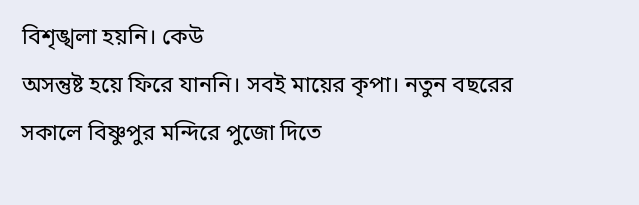বিশৃঙ্খলা হয়নি। কেউ
অসন্তুষ্ট হয়ে ফিরে যাননি। সবই মায়ের কৃপা। নতুন বছরের সকালে বিষ্ণুপুর মন্দিরে পুজো দিতে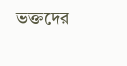ভক্তদের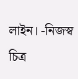লাইন। -নিজস্ব চিত্র